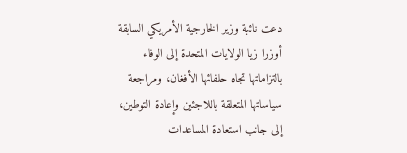دعت نائبة وزير الخارجية الأمريكي السابقة أوزرا زيا الولايات المتحدة إلى الوفاء بالتزاماتها تجاه حلفائها الأفغان، ومراجعة سياساتها المتعلقة باللاجئين وإعادة التوطين، إلى جانب استعادة المساعدات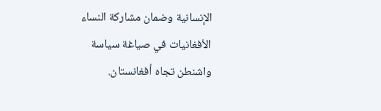الإنسانية وضمان مشاركة النساء الأفغانيات في صياغة سياسة واشنطن تجاه أفغانستان.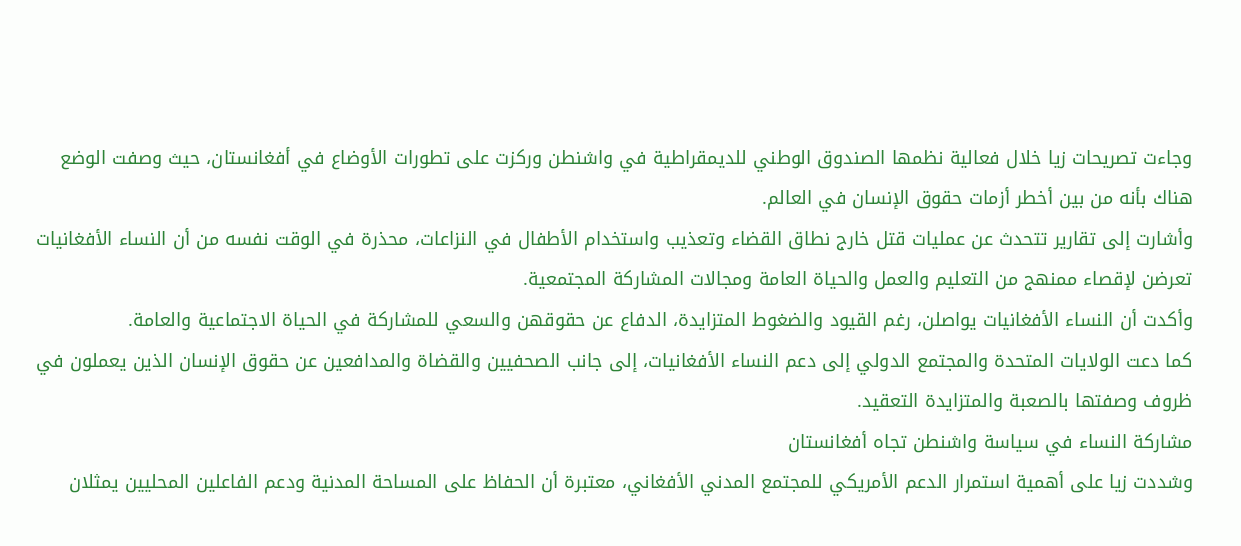وجاءت تصريحات زيا خلال فعالية نظمها الصندوق الوطني للديمقراطية في واشنطن وركزت على تطورات الأوضاع في أفغانستان، حيث وصفت الوضع هناك بأنه من بين أخطر أزمات حقوق الإنسان في العالم.
وأشارت إلى تقارير تتحدث عن عمليات قتل خارج نطاق القضاء وتعذيب واستخدام الأطفال في النزاعات، محذرة في الوقت نفسه من أن النساء الأفغانيات تعرضن لإقصاء ممنهج من التعليم والعمل والحياة العامة ومجالات المشاركة المجتمعية.
وأكدت أن النساء الأفغانيات يواصلن، رغم القيود والضغوط المتزايدة، الدفاع عن حقوقهن والسعي للمشاركة في الحياة الاجتماعية والعامة.
كما دعت الولايات المتحدة والمجتمع الدولي إلى دعم النساء الأفغانيات، إلى جانب الصحفيين والقضاة والمدافعين عن حقوق الإنسان الذين يعملون في ظروف وصفتها بالصعبة والمتزايدة التعقيد.
مشاركة النساء في سياسة واشنطن تجاه أفغانستان
وشددت زيا على أهمية استمرار الدعم الأمريكي للمجتمع المدني الأفغاني، معتبرة أن الحفاظ على المساحة المدنية ودعم الفاعلين المحليين يمثلان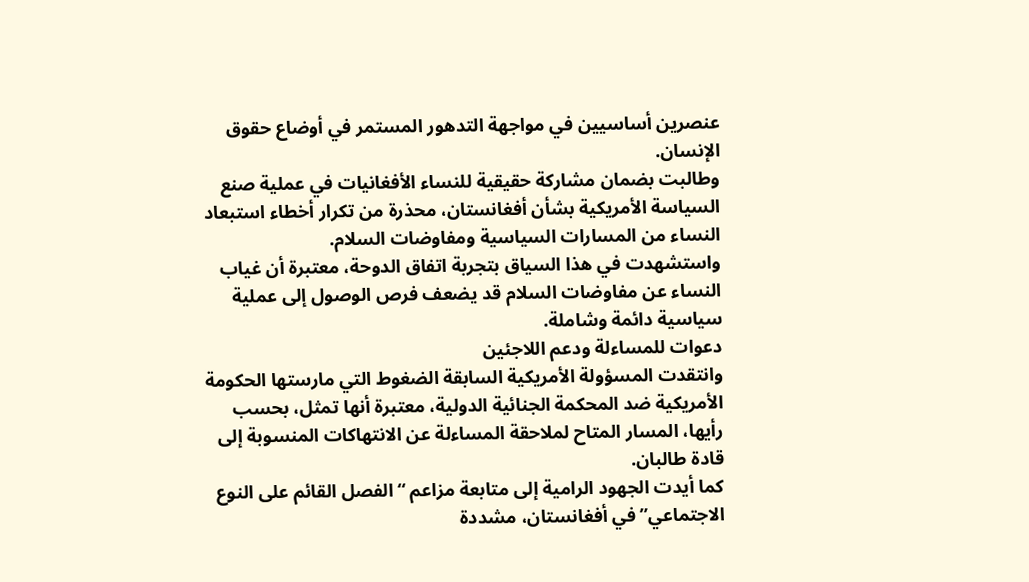عنصرين أساسيين في مواجهة التدهور المستمر في أوضاع حقوق الإنسان.
وطالبت بضمان مشاركة حقيقية للنساء الأفغانيات في عملية صنع السياسة الأمريكية بشأن أفغانستان، محذرة من تكرار أخطاء استبعاد النساء من المسارات السياسية ومفاوضات السلام.
واستشهدت في هذا السياق بتجربة اتفاق الدوحة، معتبرة أن غياب النساء عن مفاوضات السلام قد يضعف فرص الوصول إلى عملية سياسية دائمة وشاملة.
دعوات للمساءلة ودعم اللاجئين
وانتقدت المسؤولة الأمريكية السابقة الضغوط التي مارستها الحكومة الأمريكية ضد المحكمة الجنائية الدولية، معتبرة أنها تمثل، بحسب رأيها، المسار المتاح لملاحقة المساءلة عن الانتهاكات المنسوبة إلى قادة طالبان.
كما أيدت الجهود الرامية إلى متابعة مزاعم “الفصل القائم على النوع الاجتماعي” في أفغانستان، مشددة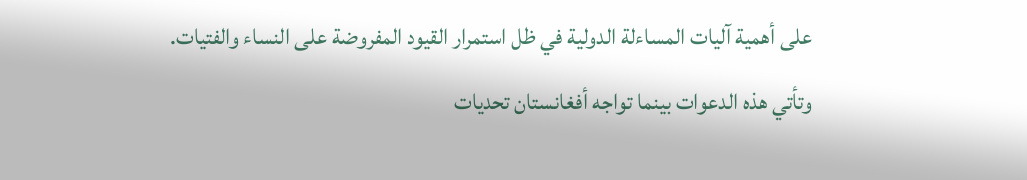على أهمية آليات المساءلة الدولية في ظل استمرار القيود المفروضة على النساء والفتيات.
وتأتي هذه الدعوات بينما تواجه أفغانستان تحديات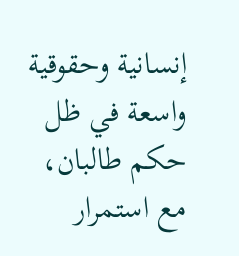إنسانية وحقوقية واسعة في ظل حكم طالبان، مع استمرار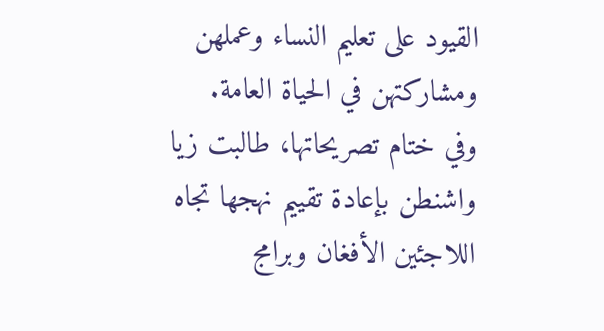القيود على تعليم النساء وعملهن ومشاركتهن في الحياة العامة.
وفي ختام تصريحاتها، طالبت زيا واشنطن بإعادة تقييم نهجها تجاه اللاجئين الأفغان وبرامج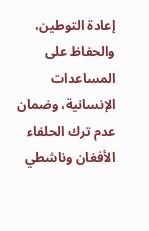إعادة التوطين، والحفاظ على المساعدات الإنسانية، وضمان عدم ترك الحلفاء الأفغان وناشطي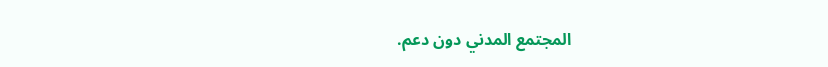المجتمع المدني دون دعم.